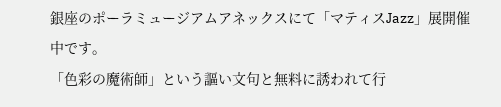銀座のポーラミュージアムアネックスにて「マティスJazz」展開催中です。
「色彩の魔術師」という謳い文句と無料に誘われて行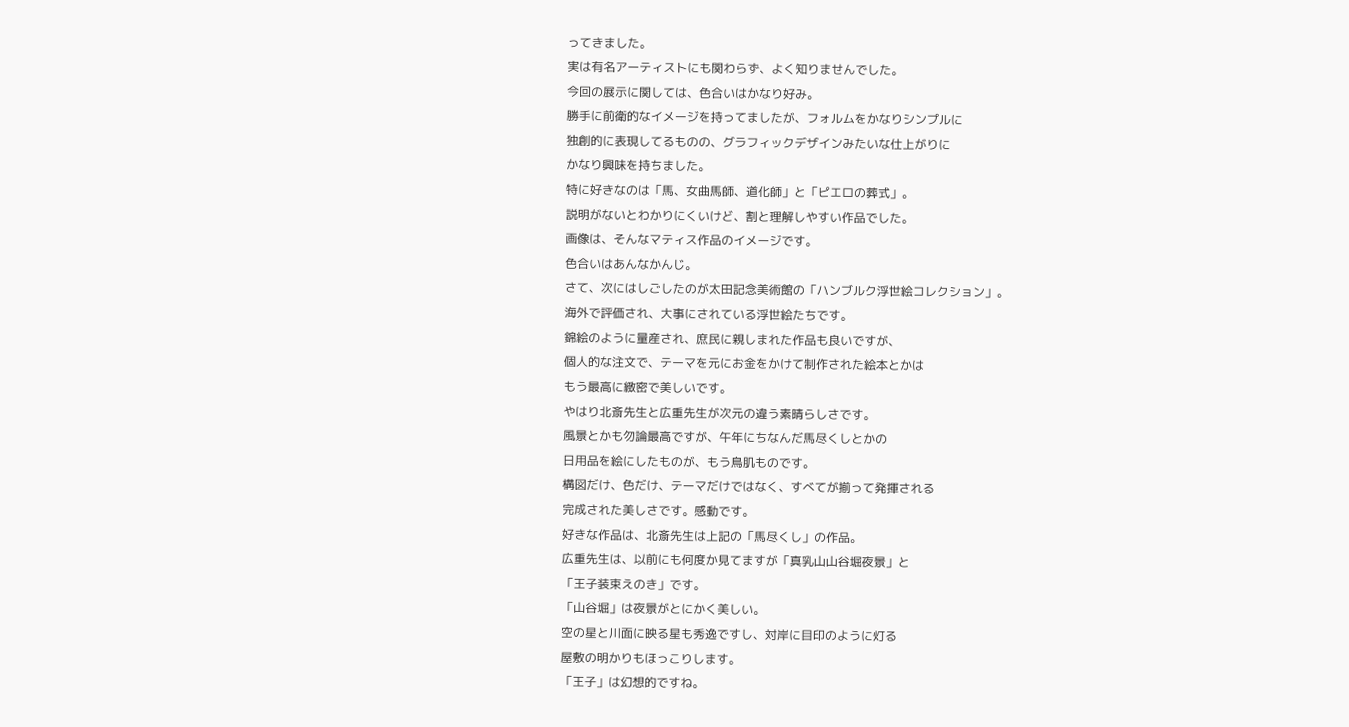ってきました。
実は有名アーティストにも関わらず、よく知りませんでした。
今回の展示に関しては、色合いはかなり好み。
勝手に前衛的なイメージを持ってましたが、フォルムをかなりシンプルに
独創的に表現してるものの、グラフィックデザインみたいな仕上がりに
かなり興味を持ちました。
特に好きなのは「馬、女曲馬師、道化師」と「ピエロの葬式」。
説明がないとわかりにくいけど、割と理解しやすい作品でした。
画像は、そんなマティス作品のイメージです。
色合いはあんなかんじ。
さて、次にはしごしたのが太田記念美術館の「ハンブルク浮世絵コレクション」。
海外で評価され、大事にされている浮世絵たちです。
錦絵のように量産され、庶民に親しまれた作品も良いですが、
個人的な注文で、テーマを元にお金をかけて制作された絵本とかは
もう最高に緻密で美しいです。
やはり北斎先生と広重先生が次元の違う素晴らしさです。
風景とかも勿論最高ですが、午年にちなんだ馬尽くしとかの
日用品を絵にしたものが、もう鳥肌ものです。
構図だけ、色だけ、テーマだけではなく、すべてが揃って発揮される
完成された美しさです。感動です。
好きな作品は、北斎先生は上記の「馬尽くし」の作品。
広重先生は、以前にも何度か見てますが「真乳山山谷堀夜景」と
「王子装束えのき」です。
「山谷堀」は夜景がとにかく美しい。
空の星と川面に映る星も秀逸ですし、対岸に目印のように灯る
屋敷の明かりもほっこりします。
「王子」は幻想的ですね。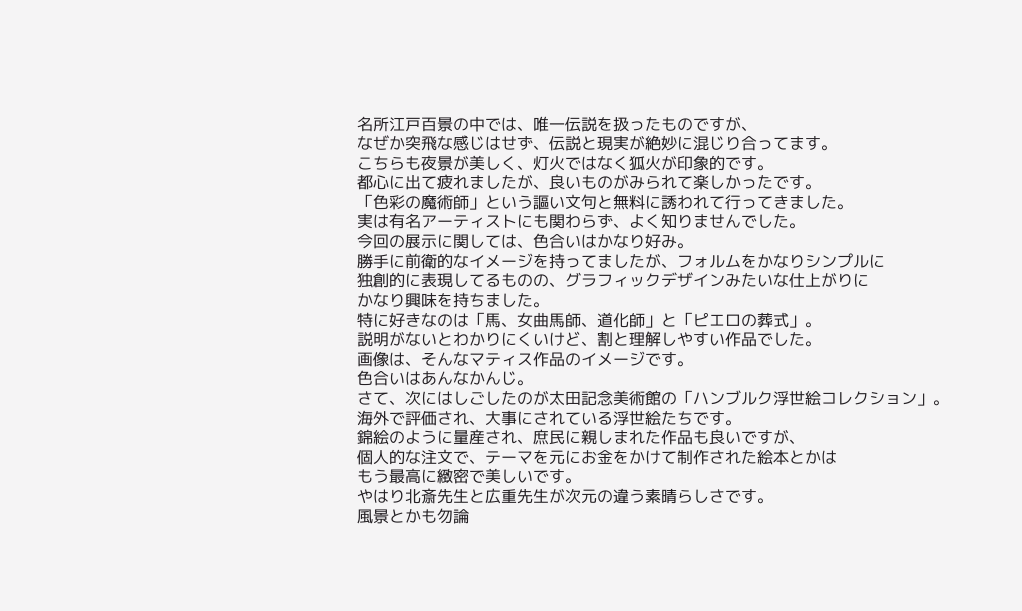名所江戸百景の中では、唯一伝説を扱ったものですが、
なぜか突飛な感じはせず、伝説と現実が絶妙に混じり合ってます。
こちらも夜景が美しく、灯火ではなく狐火が印象的です。
都心に出て疲れましたが、良いものがみられて楽しかったです。
「色彩の魔術師」という謳い文句と無料に誘われて行ってきました。
実は有名アーティストにも関わらず、よく知りませんでした。
今回の展示に関しては、色合いはかなり好み。
勝手に前衛的なイメージを持ってましたが、フォルムをかなりシンプルに
独創的に表現してるものの、グラフィックデザインみたいな仕上がりに
かなり興味を持ちました。
特に好きなのは「馬、女曲馬師、道化師」と「ピエロの葬式」。
説明がないとわかりにくいけど、割と理解しやすい作品でした。
画像は、そんなマティス作品のイメージです。
色合いはあんなかんじ。
さて、次にはしごしたのが太田記念美術館の「ハンブルク浮世絵コレクション」。
海外で評価され、大事にされている浮世絵たちです。
錦絵のように量産され、庶民に親しまれた作品も良いですが、
個人的な注文で、テーマを元にお金をかけて制作された絵本とかは
もう最高に緻密で美しいです。
やはり北斎先生と広重先生が次元の違う素晴らしさです。
風景とかも勿論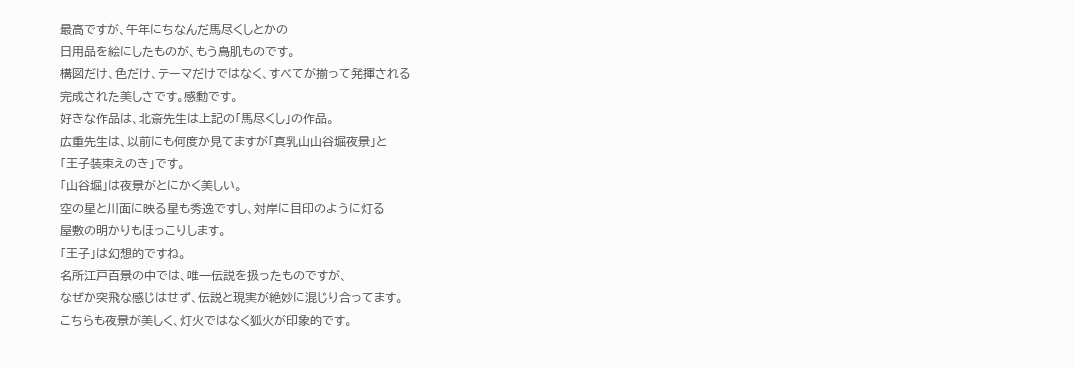最高ですが、午年にちなんだ馬尽くしとかの
日用品を絵にしたものが、もう鳥肌ものです。
構図だけ、色だけ、テーマだけではなく、すべてが揃って発揮される
完成された美しさです。感動です。
好きな作品は、北斎先生は上記の「馬尽くし」の作品。
広重先生は、以前にも何度か見てますが「真乳山山谷堀夜景」と
「王子装束えのき」です。
「山谷堀」は夜景がとにかく美しい。
空の星と川面に映る星も秀逸ですし、対岸に目印のように灯る
屋敷の明かりもほっこりします。
「王子」は幻想的ですね。
名所江戸百景の中では、唯一伝説を扱ったものですが、
なぜか突飛な感じはせず、伝説と現実が絶妙に混じり合ってます。
こちらも夜景が美しく、灯火ではなく狐火が印象的です。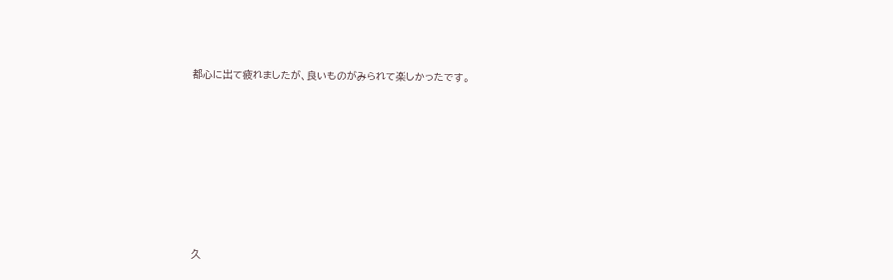都心に出て疲れましたが、良いものがみられて楽しかったです。











久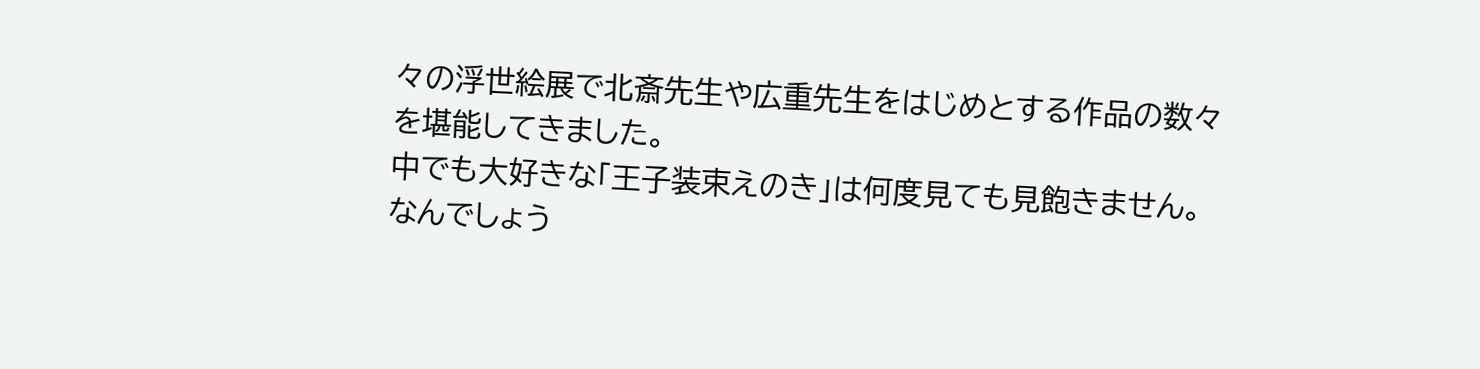々の浮世絵展で北斎先生や広重先生をはじめとする作品の数々を堪能してきました。
中でも大好きな「王子装束えのき」は何度見ても見飽きません。
なんでしょう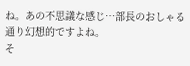ね。あの不思議な感じ…部長のおしゃる通り幻想的ですよね。
そ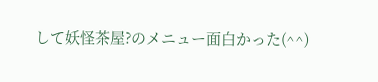して妖怪茶屋?のメニュー面白かった(^^)